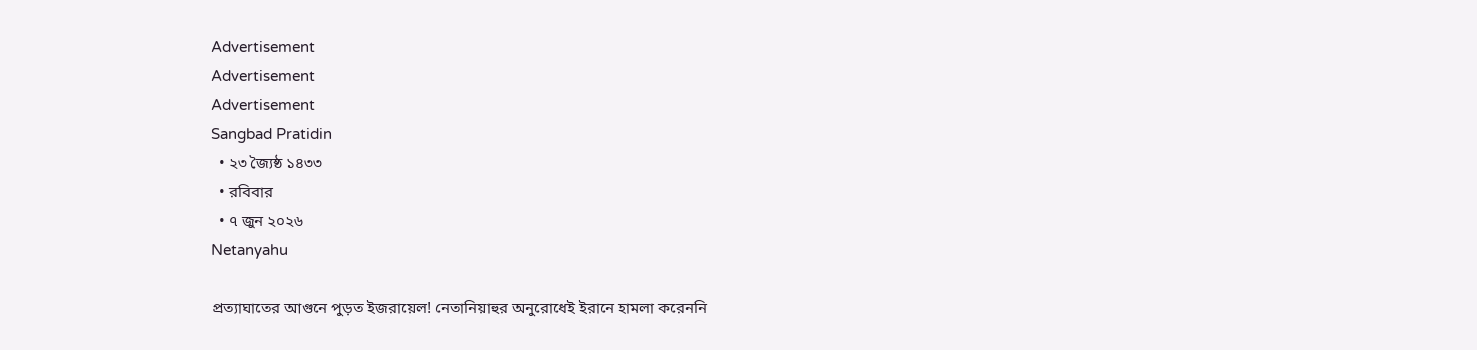Advertisement
Advertisement
Advertisement
Sangbad Pratidin
  • ২৩ জ্যৈষ্ঠ ১৪৩৩
  • রবিবার
  • ৭ জুন ২০২৬
Netanyahu

প্রত্যাঘাতের আগুনে পুড়ত ইজরায়েল! নেতানিয়াহুর অনুরোধেই ইরানে হামলা করেননি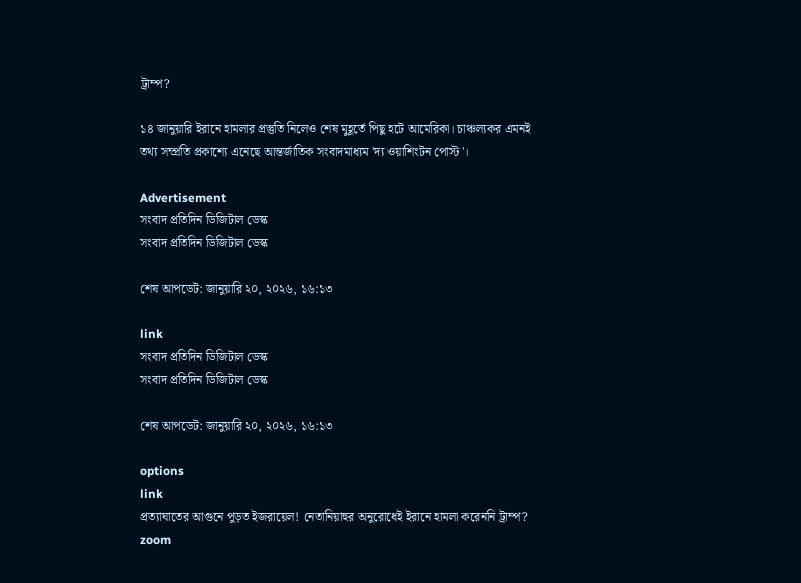ট্রাম্প?

১৪ জানুয়ারি ইরানে হামলার প্রস্তুতি নিলেও শেষ মুহূর্তে পিছু হটে আমেরিকা। চাঞ্চল্যকর এমনই তথ্য সম্প্রতি প্রকাশ্যে এনেছে আন্তর্জাতিক সংবাদমাধ্যম 'দ্য ওয়াশিংটন পোস্ট'।

Advertisement
সংবাদ প্রতিদিন ডিজিটাল ডেস্ক
সংবাদ প্রতিদিন ডিজিটাল ডেস্ক

শেষ আপডেট: জানুয়ারি ২০, ২০২৬, ১৬:১৩

link
সংবাদ প্রতিদিন ডিজিটাল ডেস্ক
সংবাদ প্রতিদিন ডিজিটাল ডেস্ক

শেষ আপডেট: জানুয়ারি ২০, ২০২৬, ১৬:১৩

options
link
প্রত্যাঘাতের আগুনে পুড়ত ইজরায়েল! নেতানিয়াহুর অনুরোধেই ইরানে হামলা করেননি ট্রাম্প? zoom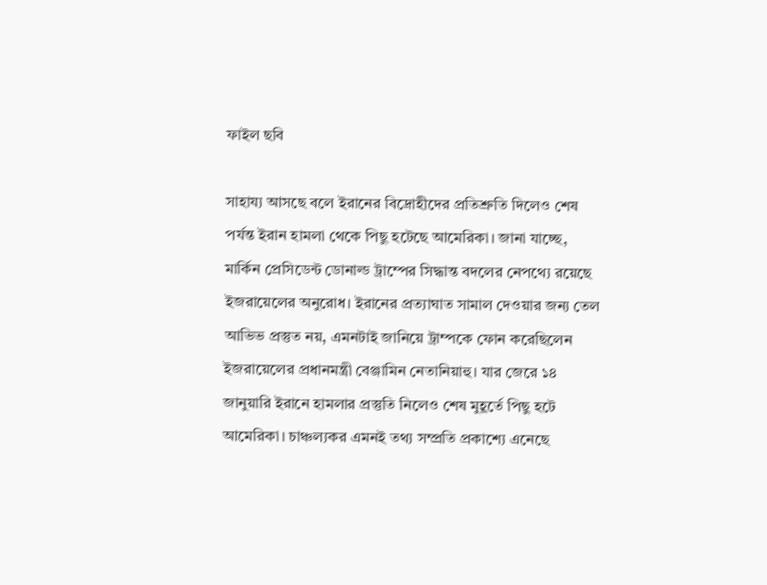ফাইল ছবি

সাহায্য আসছে বলে ইরানের বিদ্রোহীদের প্রতিশ্রুতি দিলেও শেষ পর্যন্ত ইরান হামলা থেকে পিছু হটেছে আমেরিকা। জানা যাচ্ছে, মার্কিন প্রেসিডেন্ট ডোনাল্ড ট্রাম্পের সিদ্ধান্ত বদলের নেপথ্যে রয়েছে ইজরায়েলের অনুরোধ। ইরানের প্রত্যাঘাত সামাল দেওয়ার জন্য তেল আভিভ প্রস্তুত নয়, এমনটাই জানিয়ে ট্রাম্পকে ফোন করেছিলেন ইজরায়েলের প্রধানমন্ত্রী বেঞ্জামিন নেতানিয়াহু। যার জেরে ১৪ জানুয়ারি ইরানে হামলার প্রস্তুতি নিলেও শেষ মুহূর্তে পিছু হটে আমেরিকা। চাঞ্চল্যকর এমনই তথ্য সম্প্রতি প্রকাশ্যে এনেছে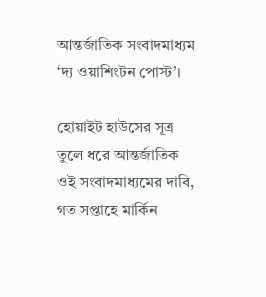আন্তর্জাতিক সংবাদমাধ্যম ‘দ্য ওয়াশিংটন পোস্ট’।

হোয়াইট হাউসের সূত্র তুলে ধরে আন্তর্জাতিক ওই সংবাদমাধ্যমের দাবি, গত সপ্তাহে মার্কিন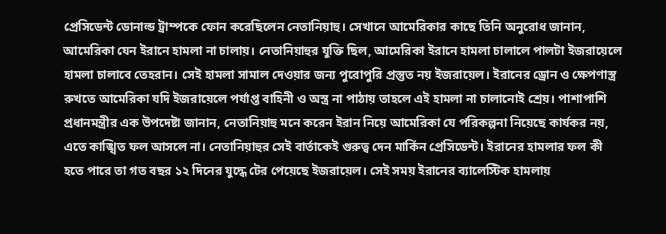প্রেসিডেন্ট ডোনাল্ড ট্রাম্পকে ফোন করেছিলেন নেতানিয়াহু। সেখানে আমেরিকার কাছে তিনি অনুরোধ জানান, আমেরিকা যেন ইরানে হামলা না চালায়। নেতানিয়াহুর যুক্তি ছিল, আমেরিকা ইরানে হামলা চালালে পালটা ইজরায়েলে হামলা চালাবে তেহরান। সেই হামলা সামাল দেওয়ার জন্য পুরোপুরি প্রস্তুত নয় ইজরায়েল। ইরানের ড্রোন ও ক্ষেপণাস্ত্র রুখতে আমেরিকা যদি ইজরায়েলে পর্যাপ্ত বাহিনী ও অস্ত্র না পাঠায় তাহলে এই হামলা না চালানোই শ্রেয়। পাশাপাশি প্রধানমন্ত্রীর এক উপদেষ্টা জানান, নেতানিয়াহু মনে করেন ইরান নিয়ে আমেরিকা যে পরিকল্পনা নিয়েছে কার্যকর নয়, এতে কাঙ্খিত ফল আসলে না। নেতানিয়াহুর সেই বার্তাকেই গুরুত্ব দেন মার্কিন প্রেসিডেন্ট। ইরানের হামলার ফল কী হতে পারে তা গত বছর ১২ দিনের যুদ্ধে টের পেয়েছে ইজরায়েল। সেই সময় ইরানের ব্যালেস্টিক হামলায়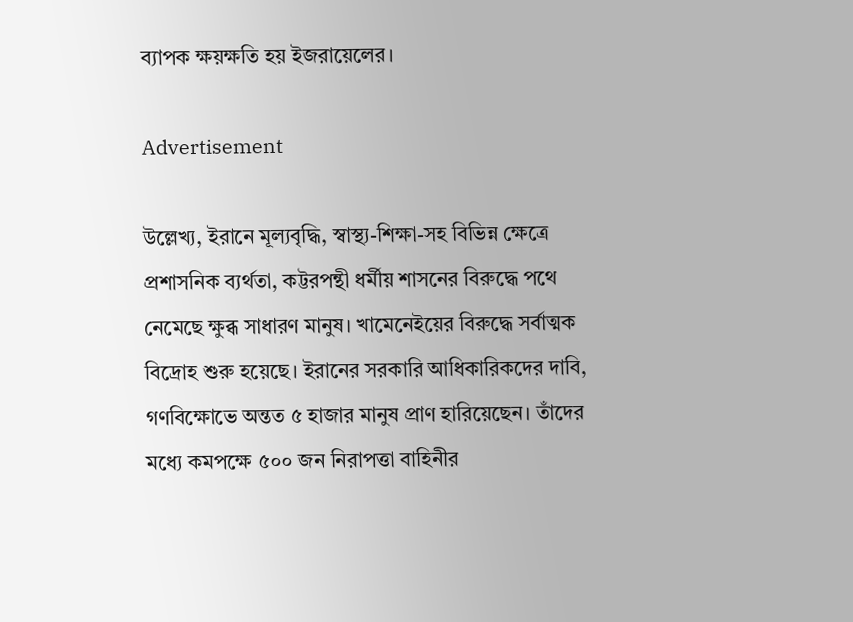ব্যাপক ক্ষয়ক্ষতি হয় ইজরায়েলের।

Advertisement

উল্লেখ্য, ইরানে মূল্যবৃদ্ধি, স্বাস্থ্য-শিক্ষা-সহ বিভিন্ন ক্ষেত্রে প্রশাসনিক ব্যর্থতা, কট্টরপন্থী ধর্মীয় শাসনের বিরুদ্ধে পথে নেমেছে ক্ষুব্ধ সাধারণ মানুষ। খামেনেইয়ের বিরুদ্ধে সর্বাত্মক বিদ্রোহ শুরু হয়েছে। ইরানের সরকারি আধিকারিকদের দাবি, গণবিক্ষোভে অন্তত ৫ হাজার মানুষ প্রাণ হারিয়েছেন। তাঁদের মধ্যে কমপক্ষে ৫০০ জন নিরাপত্তা বাহিনীর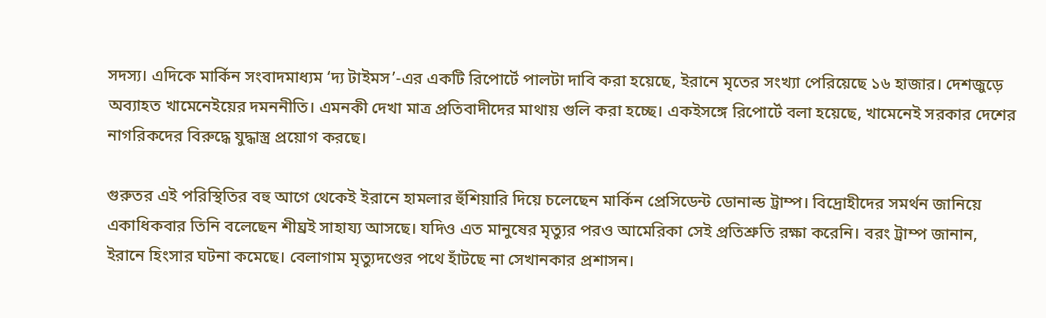সদস্য। এদিকে মার্কিন সংবাদমাধ্যম ‘দ্য টাইমস’-এর একটি রিপোর্টে পালটা দাবি করা হয়েছে, ইরানে মৃতের সংখ্যা পেরিয়েছে ১৬ হাজার। দেশজুড়ে অব্যাহত খামেনেইয়ের দমননীতি। এমনকী দেখা মাত্র প্রতিবাদীদের মাথায় গুলি করা হচ্ছে। একইসঙ্গে রিপোর্টে বলা হয়েছে, খামেনেই সরকার দেশের নাগরিকদের বিরুদ্ধে যুদ্ধাস্ত্র প্রয়োগ করছে।

গুরুতর এই পরিস্থিতির বহু আগে থেকেই ইরানে হামলার হুঁশিয়ারি দিয়ে চলেছেন মার্কিন প্রেসিডেন্ট ডোনাল্ড ট্রাম্প। বিদ্রোহীদের সমর্থন জানিয়ে একাধিকবার তিনি বলেছেন শীঘ্রই সাহায্য আসছে। যদিও এত মানুষের মৃত্যুর পরও আমেরিকা সেই প্রতিশ্রুতি রক্ষা করেনি। বরং ট্রাম্প জানান, ইরানে হিংসার ঘটনা কমেছে। বেলাগাম মৃত্যুদণ্ডের পথে হাঁটছে না সেখানকার প্রশাসন।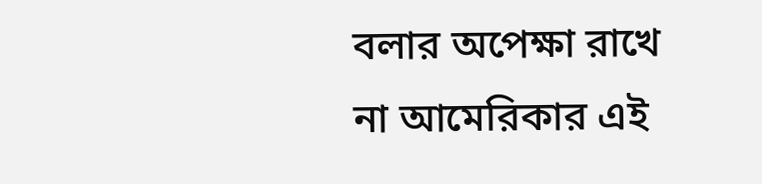বলার অপেক্ষা রাখে না আমেরিকার এই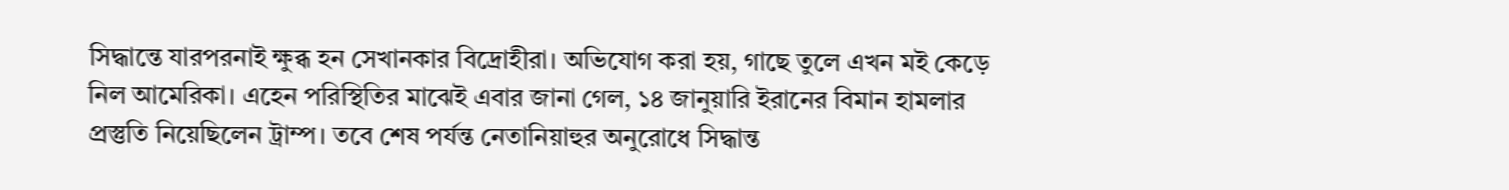সিদ্ধান্তে যারপরনাই ক্ষুব্ধ হন সেখানকার বিদ্রোহীরা। অভিযোগ করা হয়, গাছে তুলে এখন মই কেড়ে নিল আমেরিকা। এহেন পরিস্থিতির মাঝেই এবার জানা গেল, ১৪ জানুয়ারি ইরানের বিমান হামলার প্রস্তুতি নিয়েছিলেন ট্রাম্প। তবে শেষ পর্যন্ত নেতানিয়াহুর অনুরোধে সিদ্ধান্ত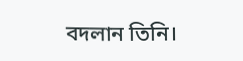বদলান তিনি।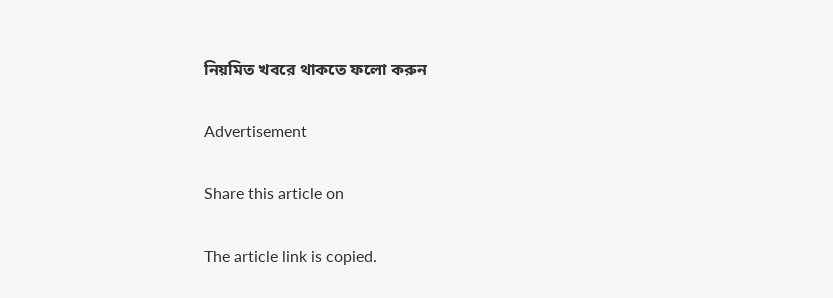নিয়মিত খবরে থাকতে ফলো করুন

Advertisement

Share this article on

The article link is copied.